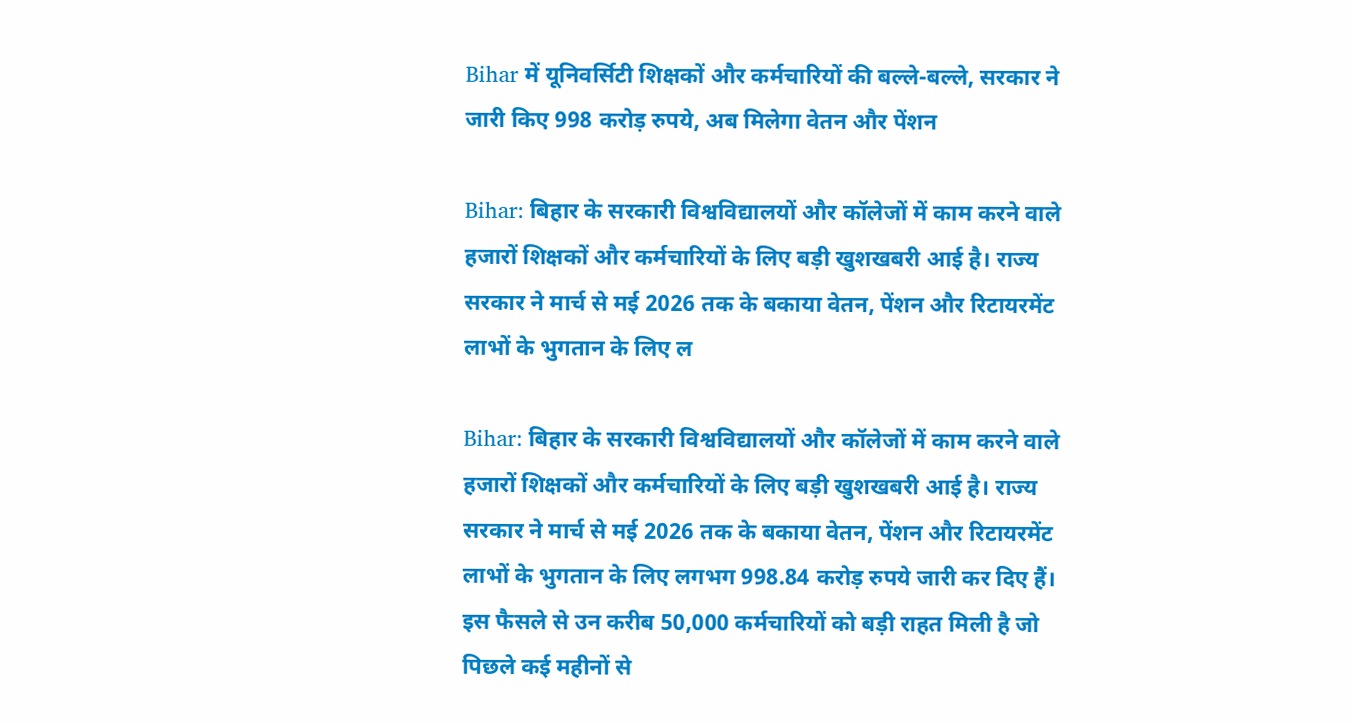Bihar में यूनिवर्सिटी शिक्षकों और कर्मचारियों की बल्ले-बल्ले, सरकार ने जारी किए 998 करोड़ रुपये, अब मिलेगा वेतन और पेंशन

Bihar: बिहार के सरकारी विश्वविद्यालयों और कॉलेजों में काम करने वाले हजारों शिक्षकों और कर्मचारियों के लिए बड़ी खुशखबरी आई है। राज्य सरकार ने मार्च से मई 2026 तक के बकाया वेतन, पेंशन और रिटायरमेंट लाभों के भुगतान के लिए ल

Bihar: बिहार के सरकारी विश्वविद्यालयों और कॉलेजों में काम करने वाले हजारों शिक्षकों और कर्मचारियों के लिए बड़ी खुशखबरी आई है। राज्य सरकार ने मार्च से मई 2026 तक के बकाया वेतन, पेंशन और रिटायरमेंट लाभों के भुगतान के लिए लगभग 998.84 करोड़ रुपये जारी कर दिए हैं। इस फैसले से उन करीब 50,000 कर्मचारियों को बड़ी राहत मिली है जो पिछले कई महीनों से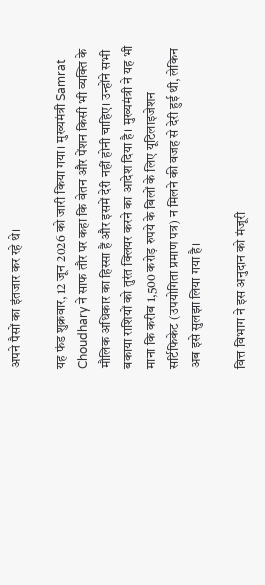अपने पैसों का इंतजार कर रहे थे।

यह फंड शुक्रवार, 12 जून 2026 को जारी किया गया। मुख्यमंत्री Samrat Choudhary ने साफ तौर पर कहा कि वेतन और पेंशन किसी भी व्यक्ति के मौलिक अधिकार का हिस्सा हैं और इसमें देरी नहीं होनी चाहिए। उन्होंने सभी बकाया राशियों को तुरंत क्लियर करने का आदेश दिया है। मुख्यमंत्री ने यह भी माना कि करीब 1,500 करोड़ रुपये के बिलों के लिए यूटिलाइजेशन सर्टिफिकेट (उपयोगिता प्रमाण पत्र) न मिलने की वजह से देरी हुई थी, लेकिन अब इसे सुलझा लिया गया है।

वित्त विभाग ने इस अनुदान को मंजूरी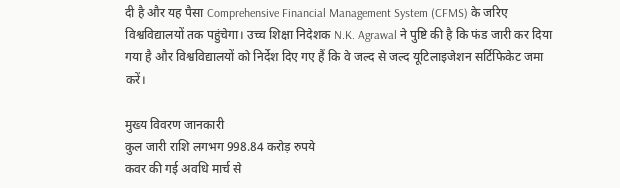दी है और यह पैसा Comprehensive Financial Management System (CFMS) के जरिए विश्वविद्यालयों तक पहुंचेगा। उच्च शिक्षा निदेशक N.K. Agrawal ने पुष्टि की है कि फंड जारी कर दिया गया है और विश्वविद्यालयों को निर्देश दिए गए हैं कि वे जल्द से जल्द यूटिलाइजेशन सर्टिफिकेट जमा करें।

मुख्य विवरण जानकारी
कुल जारी राशि लगभग 998.84 करोड़ रुपये
कवर की गई अवधि मार्च से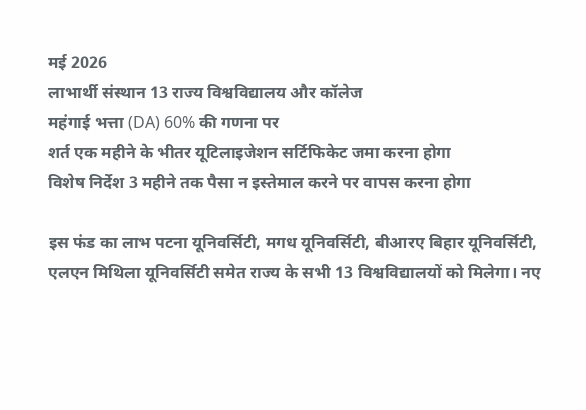मई 2026
लाभार्थी संस्थान 13 राज्य विश्वविद्यालय और कॉलेज
महंगाई भत्ता (DA) 60% की गणना पर
शर्त एक महीने के भीतर यूटिलाइजेशन सर्टिफिकेट जमा करना होगा
विशेष निर्देश 3 महीने तक पैसा न इस्तेमाल करने पर वापस करना होगा

इस फंड का लाभ पटना यूनिवर्सिटी, मगध यूनिवर्सिटी, बीआरए बिहार यूनिवर्सिटी, एलएन मिथिला यूनिवर्सिटी समेत राज्य के सभी 13 विश्वविद्यालयों को मिलेगा। नए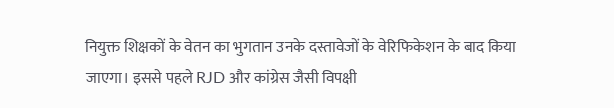नियुक्त शिक्षकों के वेतन का भुगतान उनके दस्तावेजों के वेरिफिकेशन के बाद किया जाएगा। इससे पहले RJD और कांग्रेस जैसी विपक्षी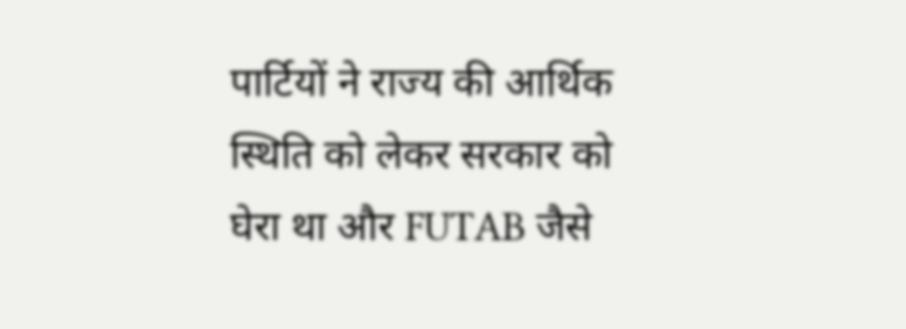पार्टियों ने राज्य की आर्थिक स्थिति को लेकर सरकार को घेरा था और FUTAB जैसे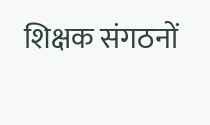शिक्षक संगठनों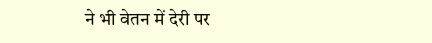ने भी वेतन में देरी पर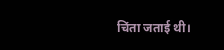चिंता जताई थी।